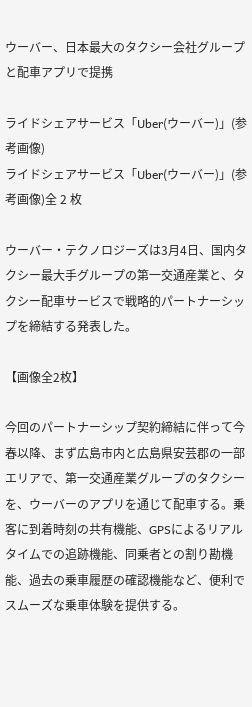ウーバー、日本最大のタクシー会社グループと配車アプリで提携

ライドシェアサービス「Uber(ウーバー)」(参考画像)
ライドシェアサービス「Uber(ウーバー)」(参考画像)全 2 枚

ウーバー・テクノロジーズは3月4日、国内タクシー最大手グループの第一交通産業と、タクシー配車サービスで戦略的パートナーシップを締結する発表した。

【画像全2枚】

今回のパートナーシップ契約締結に伴って今春以降、まず広島市内と広島県安芸郡の一部エリアで、第一交通産業グループのタクシーを、ウーバーのアプリを通じて配車する。乗客に到着時刻の共有機能、GPSによるリアルタイムでの追跡機能、同乗者との割り勘機能、過去の乗車履歴の確認機能など、便利でスムーズな乗車体験を提供する。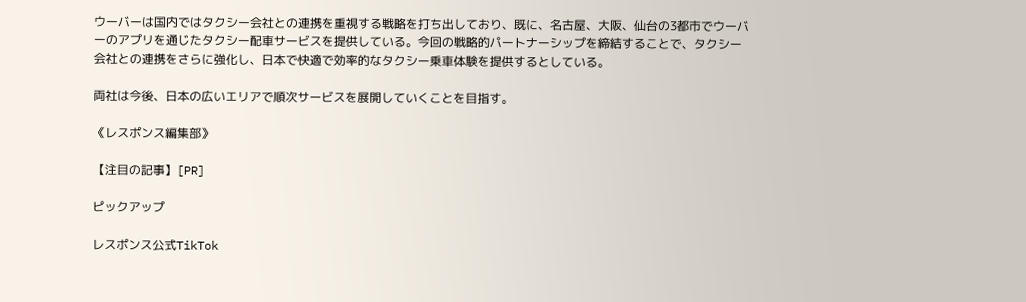ウーバーは国内ではタクシー会社との連携を重視する戦略を打ち出しており、既に、名古屋、大阪、仙台の3都市でウーバーのアプリを通じたタクシー配車サービスを提供している。今回の戦略的パートナーシップを締結することで、タクシー会社との連携をさらに強化し、日本で快適で効率的なタクシー乗車体験を提供するとしている。

両社は今後、日本の広いエリアで順次サービスを展開していくことを目指す。

《レスポンス編集部》

【注目の記事】[PR]

ピックアップ

レスポンス公式TikTok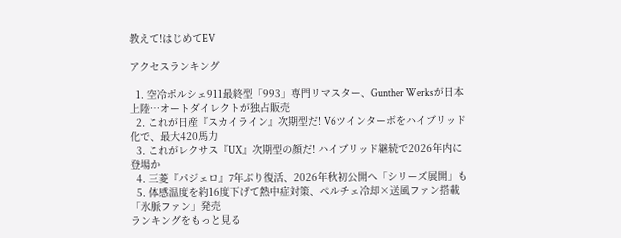教えて!はじめてEV

アクセスランキング

  1. 空冷ポルシェ911最終型「993」専門リマスター、Gunther Werksが日本上陸…オートダイレクトが独占販売
  2. これが日産『スカイライン』次期型だ! V6ツインターボをハイブリッド化で、最大420馬力
  3. これがレクサス『UX』次期型の顔だ! ハイブリッド継続で2026年内に登場か
  4. 三菱『パジェロ』7年ぶり復活、2026年秋初公開へ「シリーズ展開」も
  5. 体感温度を約16度下げて熱中症対策、ペルチェ冷却×送風ファン搭載「氷脈ファン」発売
ランキングをもっと見る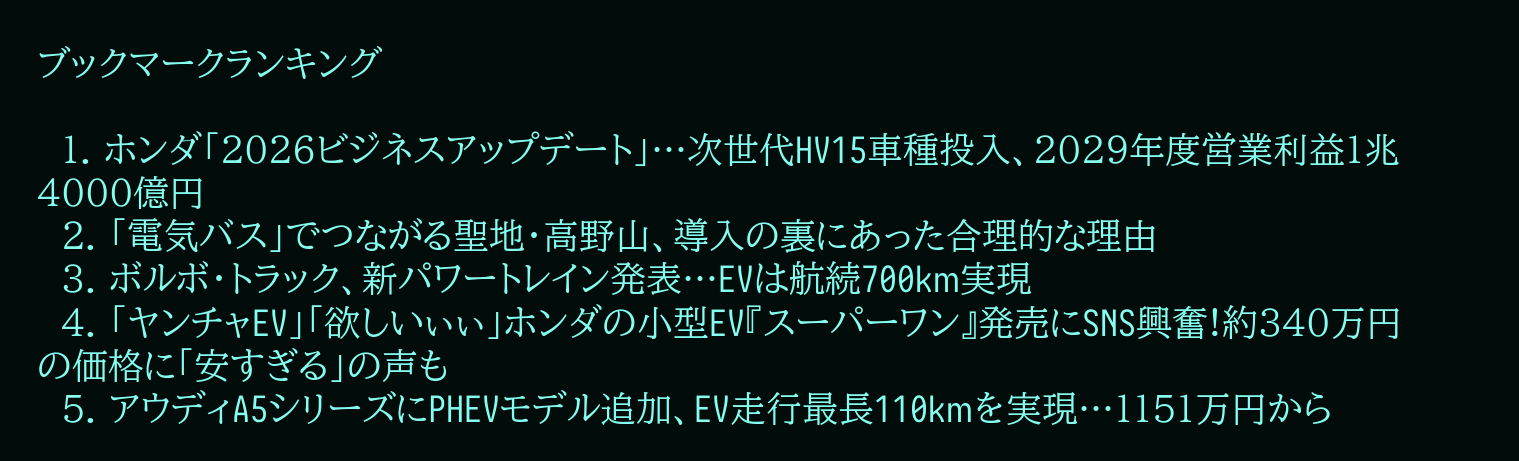ブックマークランキング

  1. ホンダ「2026ビジネスアップデート」…次世代HV15車種投入、2029年度営業利益1兆4000億円
  2. 「電気バス」でつながる聖地・高野山、導入の裏にあった合理的な理由
  3. ボルボ・トラック、新パワートレイン発表…EVは航続700km実現
  4. 「ヤンチャEV」「欲しいぃぃ」ホンダの小型EV『スーパーワン』発売にSNS興奮!約340万円の価格に「安すぎる」の声も
  5. アウディA5シリーズにPHEVモデル追加、EV走行最長110kmを実現…1151万円から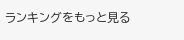ランキングをもっと見る